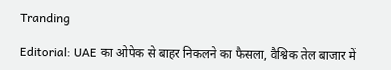Tranding

Editorial: UAE का ओपेक से बाहर निकलने का फैसला, वैश्विक तेल बाजार में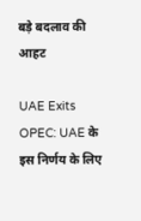बड़े बदलाव की आहट

UAE Exits OPEC: UAE के इस निर्णय के लिए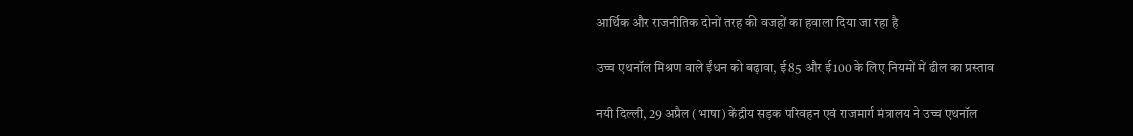आर्थिक और राजनीतिक दोनों तरह की वजहों का हवाला दिया जा रहा है

उच्च एथनॉल मिश्रण वाले ईंधन को बढ़ावा, ई85 और ई100 के लिए नियमों में ढील का प्रस्ताव

नयी दिल्ली, 29 अप्रैल (भाषा) केंद्रीय सड़क परिवहन एवं राजमार्ग मंत्रालय ने उच्च एथनॉल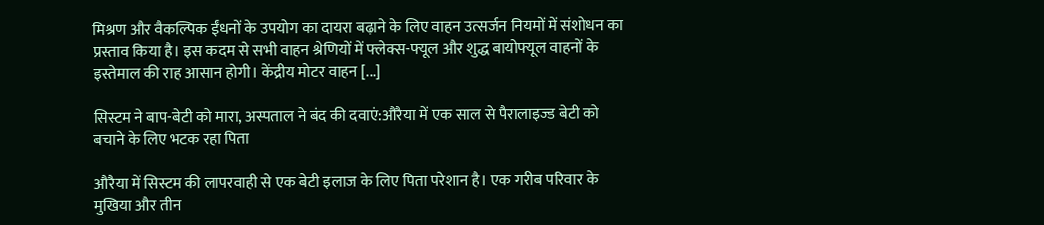मिश्रण और वैकल्पिक ईंधनों के उपयोग का दायरा बढ़ाने के लिए वाहन उत्सर्जन नियमों में संशोधन का प्रस्ताव किया है। इस कदम से सभी वाहन श्रेणियों में फ्लेक्स-फ्यूल और शुद्ध बायोफ्यूल वाहनों के इस्तेमाल की राह आसान होगी। केंद्रीय मोटर वाहन [...]

सिस्टम ने बाप-बेटी को मारा, अस्पताल ने बंद की दवाएं:औरैया में एक साल से पैरालाइज्ड बेटी को बचाने के लिए भटक रहा पिता

औरैया में सिस्टम की लापरवाही से एक बेटी इलाज के लिए पिता परेशान है। एक गरीब परिवार के मुखिया और तीन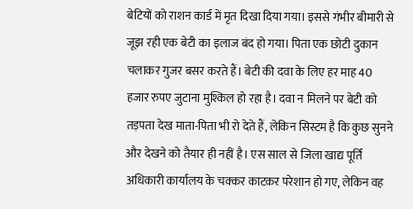बेटियों को राशन कार्ड में मृत दिखा दिया गया। इससे गंभीर बीमारी से जूझ रही एक बेटी का इलाज बंद हो गया। पिता एक छोटी दुकान चलाकर गुजर बसर करते हैं। बेटी की दवा के लिए हर माह 40 हजार रुपए जुटाना मुश्किल हो रहा है। दवा न मिलने पर बेटी को तड़पता देख माता-पिता भी रो देते हैं, लेकिन सिस्टम है कि कुछ सुनने और देखने को तैयार ही नहीं है। एस साल से जिला खाद्य पूर्ति अधिकारी कार्यालय के चक्कर काटकर परेशान हो गए, लेकिन वह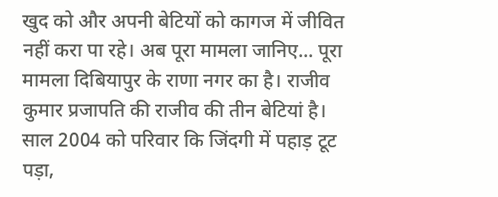खुद को और अपनी बेटियों को कागज में जीवित नहीं करा पा रहे। अब पूरा मामला जानिए... पूरा मामला दिबियापुर के राणा नगर का है। राजीव कुमार प्रजापति की राजीव की तीन बेटियां है। साल 2004 को परिवार कि जिंदगी में पहाड़ टूट पड़ा,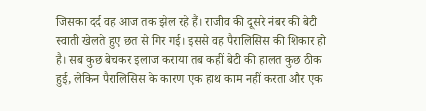जिसका दर्द वह आज तक झेल रहे हैं। राजीव की दूसरे नंबर की बेटी स्वाती खेलते हुए छत से गिर गई। इससे वह पैरालिसिस की शिकार हो है। सब कुछ बेचकर इलाज कराया तब कहीं बेटी की हालत कुछ ठीक हुई, लेकिन पैरालिसिस के कारण एक हाथ काम नहीं करता और एक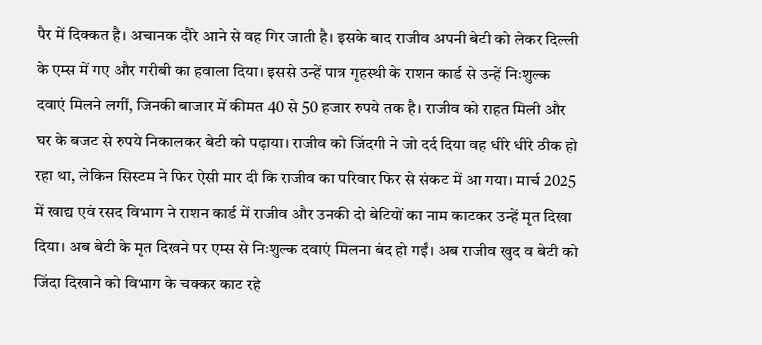पैर में दिक्कत है। अचानक दौरे आने से वह गिर जाती है। इसके बाद राजीव अपनी बेटी को लेकर दिल्ली के एम्स में गए और गरीबी का हवाला दिया। इससे उन्हें पात्र गृहस्थी के राशन कार्ड से उन्हें निःशुल्क दवाएं मिलने लगीं, जिनकी बाजार में कीमत 40 से 50 हजार रुपये तक है। राजीव को राहत मिली और घर के बजट से रुपये निकालकर बेटी को पढ़ाया। राजीव को जिंदगी ने जो दर्द दिया वह धीरे धीरे ठीक हो रहा था, लेकिन सिस्टम ने फिर ऐसी मार दी कि राजीव का परिवार फिर से संकट में आ गया। मार्च 2025 में खाद्य एवं रसद विभाग ने राशन कार्ड में राजीव और उनकी दो बेटियों का नाम काटकर उन्हें मृत दिखा दिया। अब बेटी के मृत दिखने पर एम्स से निःशुल्क दवाएं मिलना बंद हो गईं। अब राजीव खुद व बेटी को जिंदा दिखाने को विभाग के चक्कर काट रहे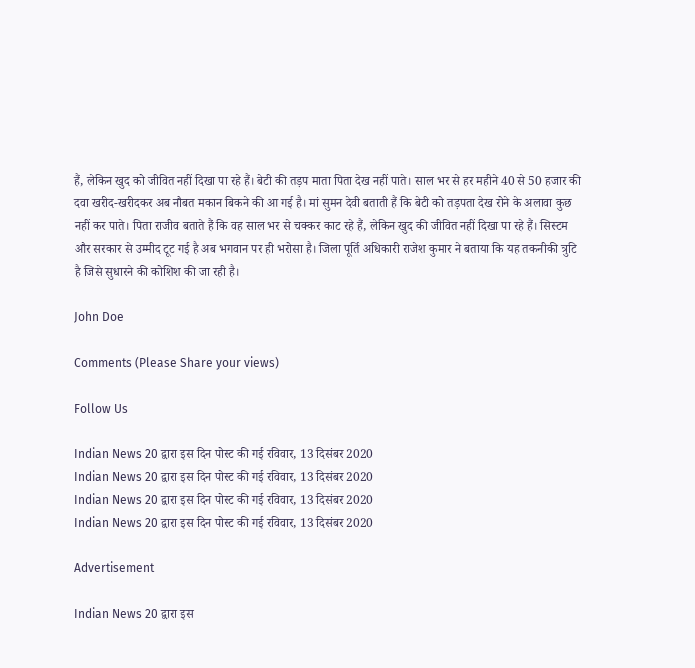हैं, लेकिन खुद को जीवित नहीं दिखा पा रहे हैं। बेटी की तड़प माता पिता देख नहीं पाते। साल भर से हर महीने 40 से 50 हजार की दवा खरीद-खरीदकर अब नौबत मकान बिकने की आ गई है। मां सुमन देवी बताती हैं कि बेटी को तड़पता देख रोने के अलावा कुछ नहीं कर पाते। पिता राजीव बताते हैं कि वह साल भर से चक्कर काट रहे हैं, लेकिन खुद की जीवित नहीं दिखा पा रहे हैं। सिस्टम और सरकार से उम्मीद टूट गई है अब भगवान पर ही भरोसा है। जिला पूर्ति अधिकारी राजेश कुमार ने बताया कि यह तकनीकी त्रुटि है जिसे सुधारने की कोशिश की जा रही है।

John Doe

Comments (Please Share your views)

Follow Us

Indian News 20 द्वारा इस दिन पोस्ट की गई रविवार, 13 दिसंबर 2020
Indian News 20 द्वारा इस दिन पोस्ट की गई रविवार, 13 दिसंबर 2020
Indian News 20 द्वारा इस दिन पोस्ट की गई रविवार, 13 दिसंबर 2020
Indian News 20 द्वारा इस दिन पोस्ट की गई रविवार, 13 दिसंबर 2020

Advertisement

Indian News 20 द्वारा इस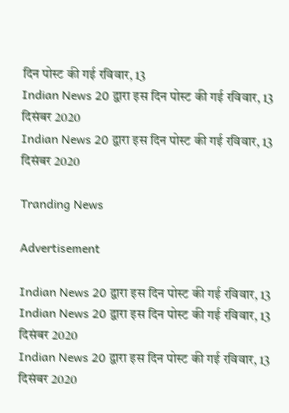दिन पोस्ट की गई रविवार, 13
Indian News 20 द्वारा इस दिन पोस्ट की गई रविवार, 13 दिसंबर 2020
Indian News 20 द्वारा इस दिन पोस्ट की गई रविवार, 13 दिसंबर 2020

Tranding News

Advertisement

Indian News 20 द्वारा इस दिन पोस्ट की गई रविवार, 13
Indian News 20 द्वारा इस दिन पोस्ट की गई रविवार, 13 दिसंबर 2020
Indian News 20 द्वारा इस दिन पोस्ट की गई रविवार, 13 दिसंबर 2020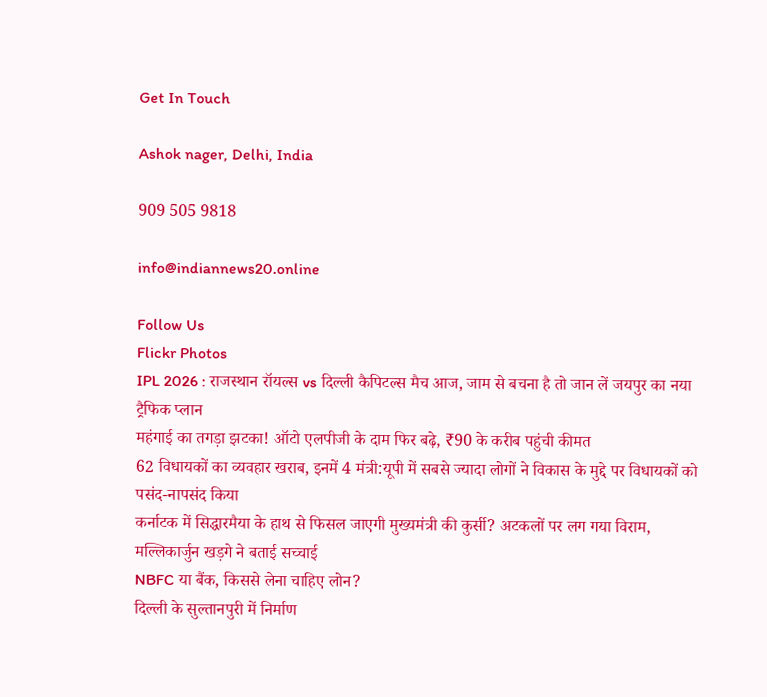Get In Touch

Ashok nager, Delhi, India

909 505 9818

info@indiannews20.online

Follow Us
Flickr Photos
IPL 2026 : राजस्थान रॉयल्स vs दिल्ली कैपिटल्स मैच आज, जाम से बचना है तो जान लें जयपुर का नया ट्रैफिक प्लान
महंगाई का तगड़ा झटका! ऑटो एलपीजी के दाम फिर बढ़े, ₹90 के करीब पहुंची कीमत
62 विधायकों का व्यवहार खराब, इनमें 4 मंत्री:यूपी में सबसे ज्यादा लोगों ने विकास के मुद्दे पर विधायकों को पसंद-नापसंद किया
कर्नाटक में सिद्धारमैया के हाथ से फिसल जाएगी मुख्यमंत्री की कुर्सी? अटकलों पर लग गया विराम, मल्लिकार्जुन खड़गे ने बताई सच्चाई
NBFC या बैंक, किससे लेना चाहिए लोन?
दिल्ली के सुल्तानपुरी में निर्माण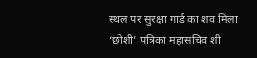स्थल पर सुरक्षा गार्ड का शव मिला
‘छोशी’ पत्रिका महासचिव शी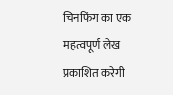चिनफिंग का एक महत्वपूर्ण लेख प्रकाशित करेगी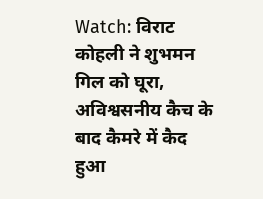Watch: विराट कोहली ने शुभमन गिल को घूरा, अविश्वसनीय कैच के बाद कैमरे में कैद हुआ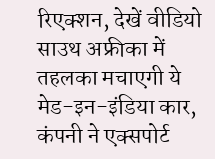रिएक्शन, देखें वीडियो
साउथ अफ्रीका में तहलका मचाएगी ये मेड-इन-इंडिया कार, कंपनी ने एक्सपोर्ट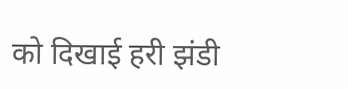को दिखाई हरी झंडी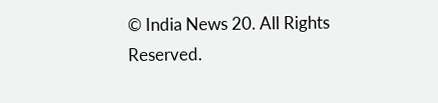© India News 20. All Rights Reserved.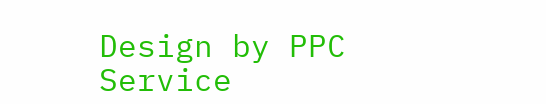Design by PPC Service